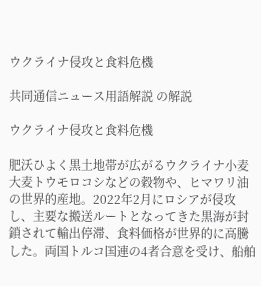ウクライナ侵攻と食料危機

共同通信ニュース用語解説 の解説

ウクライナ侵攻と食料危機

肥沃ひよく黒土地帯が広がるウクライナ小麦大麦トウモロコシなどの穀物や、ヒマワリ油の世界的産地。2022年2月にロシアが侵攻し、主要な搬送ルートとなってきた黒海が封鎖されて輸出停滞、食料価格が世界的に高騰した。両国トルコ国連の4者合意を受け、船舶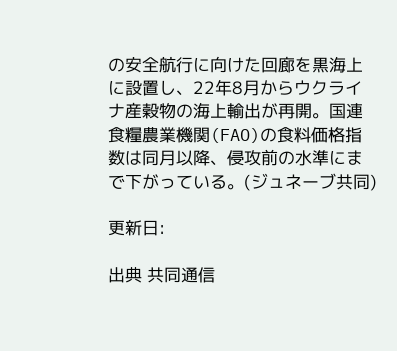の安全航行に向けた回廊を黒海上に設置し、22年8月からウクライナ産穀物の海上輸出が再開。国連食糧農業機関(FAO)の食料価格指数は同月以降、侵攻前の水準にまで下がっている。(ジュネーブ共同)

更新日:

出典 共同通信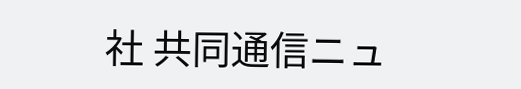社 共同通信ニュ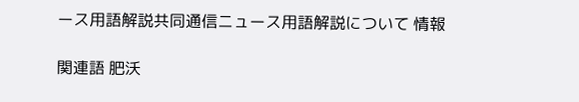ース用語解説共同通信ニュース用語解説について 情報

関連語 肥沃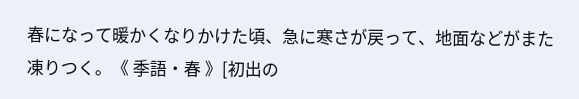春になって暖かくなりかけた頃、急に寒さが戻って、地面などがまた凍りつく。《 季語・春 》[初出の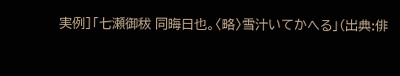実例]「七瀬御秡 同晦日也。〈略〉雪汁いてかへる」(出典:俳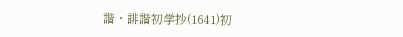諧・誹諧初学抄(1641)初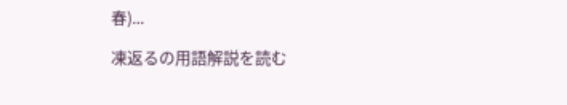春)...

凍返るの用語解説を読む